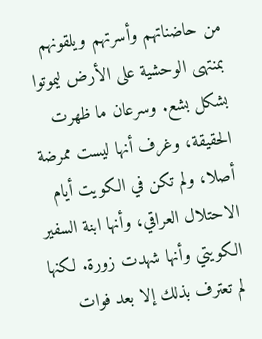من حاضناتهم وأسرتهم ويلقونهم بمنتهى الوحشية على الأرض ليموتوا بشكل بشع. وسرعان ما ظهرت الحقيقة، وغرف أنها ليست ممرضة أصلا، ولم تكن في الكويت أيام الاحتلال العراقي، وأنها ابنة السفير الكويتي وأنها شهدت زورة. لكنها لم تعترف بذلك إلا بعد فوات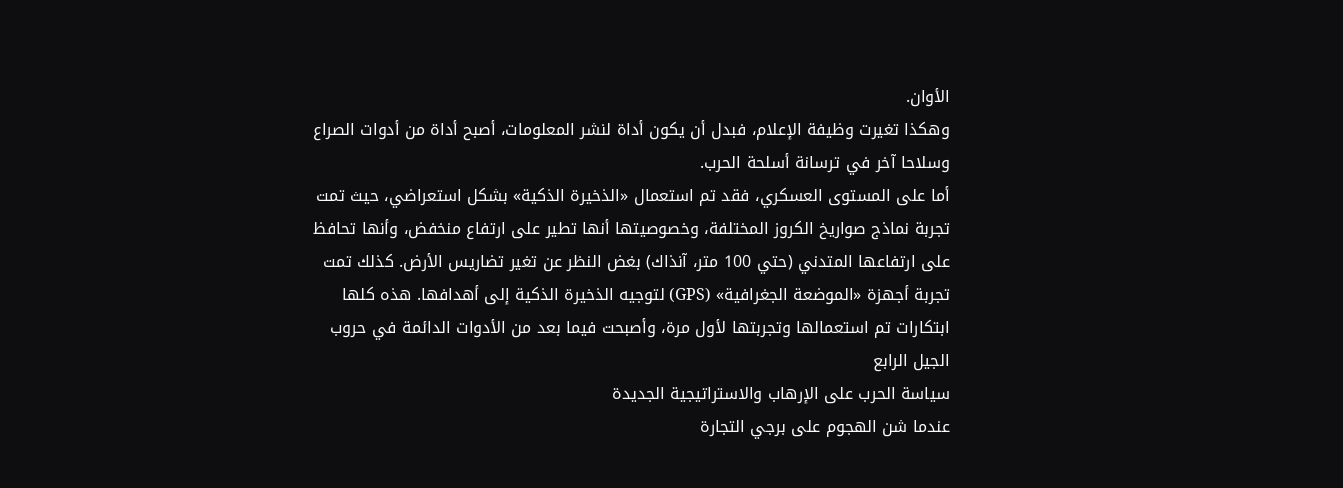الأوان.
وهكذا تغيرت وظيفة الإعلام، فبدل أن يكون أداة لنشر المعلومات، أصبح أداة من أدوات الصراع وسلاحا آخر في ترسانة أسلحة الحرب.
أما على المستوى العسكري، فقد تم استعمال «الذخيرة الذكية» بشكل استعراضي، حيث تمت تجربة نماذج صواريخ الكروز المختلفة، وخصوصيتها أنها تطير على ارتفاع منخفض، وأنها تحافظ على ارتفاعها المتدني (حتي 100 متر، آنذاك) بغض النظر عن تغير تضاريس الأرض. كذلك تمت تجربة أجهزة «الموضعة الجغرافية» (GPS) لتوجيه الذخيرة الذكية إلى أهدافها. هذه كلها ابتکارات تم استعمالها وتجربتها لأول مرة، وأصبحت فيما بعد من الأدوات الدائمة في حروب
الجيل الرابع
سياسة الحرب على الإرهاب والاستراتيجية الجديدة
عندما شن الهجوم على برجي التجارة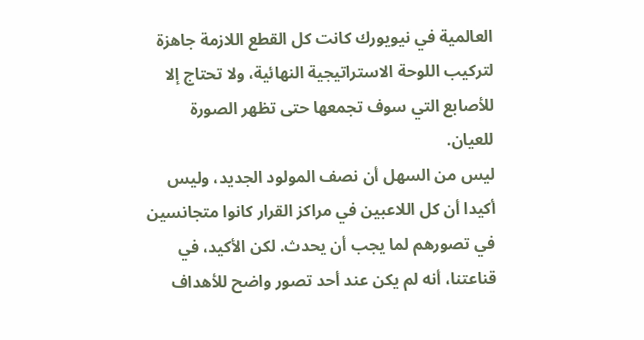العالمية في نيويورك كانت كل القطع اللازمة جاهزة لتركيب اللوحة الاستراتيجية النهائية، ولا تحتاج إلا للأصابع التي سوف تجمعها حتى تظهر الصورة للعيان.
ليس من السهل أن نصف المولود الجديد، وليس أكيدا أن كل اللاعبين في مراكز القرار كانوا متجانسين في تصورهم لما يجب أن يحدث. لكن الأكيد، في قناعتنا، أنه لم يكن عند أحد تصور واضح للأهداف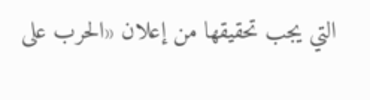التي يجب تحقيقها من إعلان «الحرب على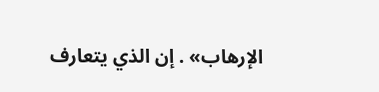الإرهاب» . إن الذي يتعارف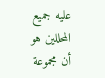عليه جميع المحللين هو أن مجموعة